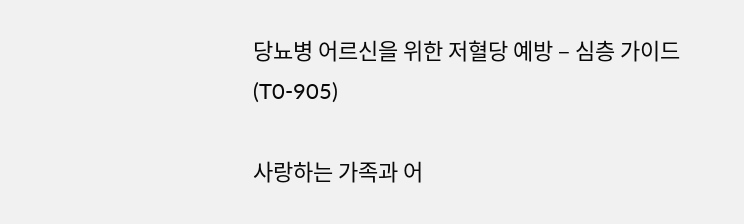당뇨병 어르신을 위한 저혈당 예방 – 심층 가이드 (T0-905)

사랑하는 가족과 어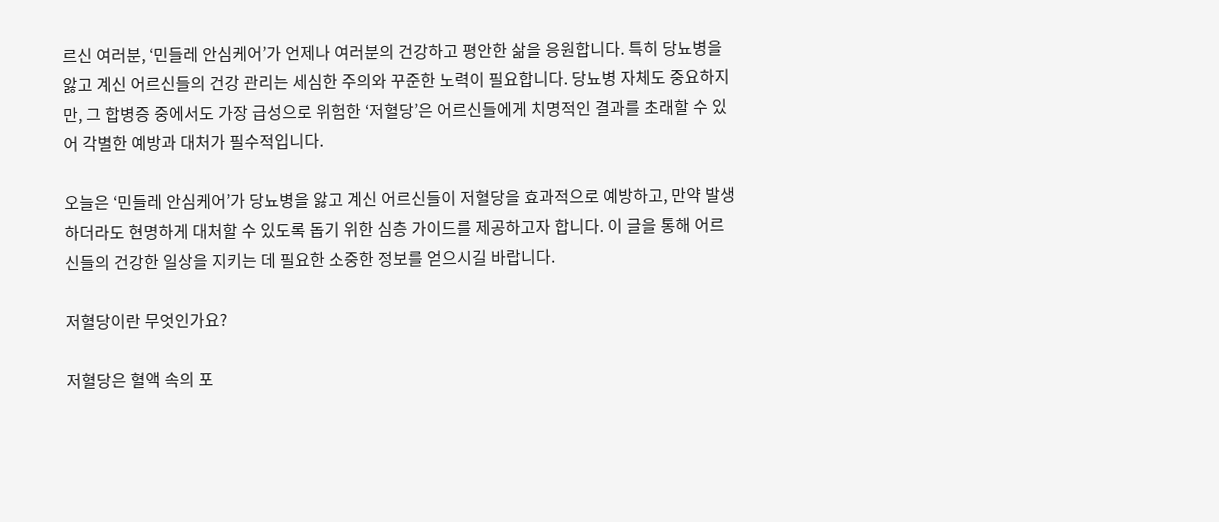르신 여러분, ‘민들레 안심케어’가 언제나 여러분의 건강하고 평안한 삶을 응원합니다. 특히 당뇨병을 앓고 계신 어르신들의 건강 관리는 세심한 주의와 꾸준한 노력이 필요합니다. 당뇨병 자체도 중요하지만, 그 합병증 중에서도 가장 급성으로 위험한 ‘저혈당’은 어르신들에게 치명적인 결과를 초래할 수 있어 각별한 예방과 대처가 필수적입니다.

오늘은 ‘민들레 안심케어’가 당뇨병을 앓고 계신 어르신들이 저혈당을 효과적으로 예방하고, 만약 발생하더라도 현명하게 대처할 수 있도록 돕기 위한 심층 가이드를 제공하고자 합니다. 이 글을 통해 어르신들의 건강한 일상을 지키는 데 필요한 소중한 정보를 얻으시길 바랍니다.

저혈당이란 무엇인가요?

저혈당은 혈액 속의 포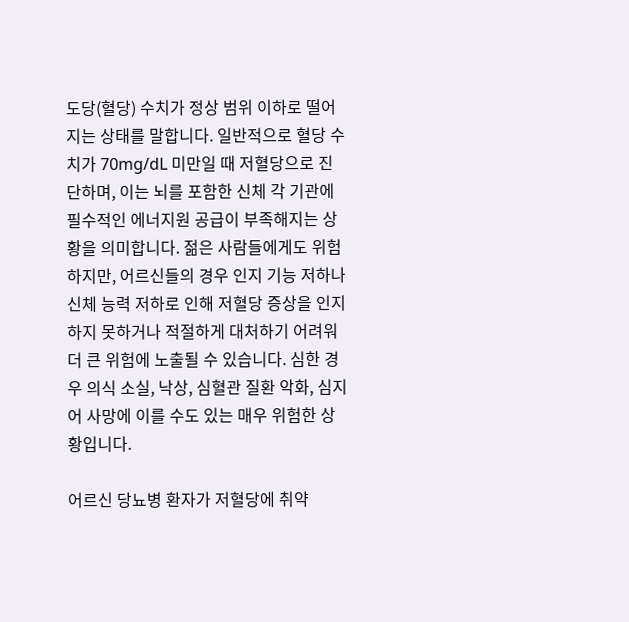도당(혈당) 수치가 정상 범위 이하로 떨어지는 상태를 말합니다. 일반적으로 혈당 수치가 70mg/dL 미만일 때 저혈당으로 진단하며, 이는 뇌를 포함한 신체 각 기관에 필수적인 에너지원 공급이 부족해지는 상황을 의미합니다. 젊은 사람들에게도 위험하지만, 어르신들의 경우 인지 기능 저하나 신체 능력 저하로 인해 저혈당 증상을 인지하지 못하거나 적절하게 대처하기 어려워 더 큰 위험에 노출될 수 있습니다. 심한 경우 의식 소실, 낙상, 심혈관 질환 악화, 심지어 사망에 이를 수도 있는 매우 위험한 상황입니다.

어르신 당뇨병 환자가 저혈당에 취약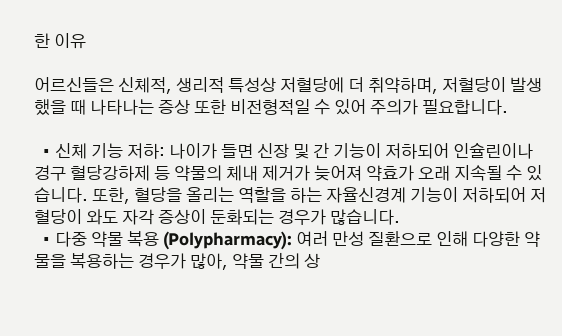한 이유

어르신들은 신체적, 생리적 특성상 저혈당에 더 취약하며, 저혈당이 발생했을 때 나타나는 증상 또한 비전형적일 수 있어 주의가 필요합니다.

  • 신체 기능 저하: 나이가 들면 신장 및 간 기능이 저하되어 인슐린이나 경구 혈당강하제 등 약물의 체내 제거가 늦어져 약효가 오래 지속될 수 있습니다. 또한, 혈당을 올리는 역할을 하는 자율신경계 기능이 저하되어 저혈당이 와도 자각 증상이 둔화되는 경우가 많습니다.
  • 다중 약물 복용 (Polypharmacy): 여러 만성 질환으로 인해 다양한 약물을 복용하는 경우가 많아, 약물 간의 상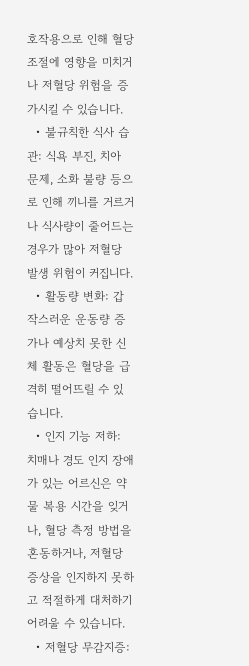호작용으로 인해 혈당 조절에 영향을 미치거나 저혈당 위험을 증가시킬 수 있습니다.
  • 불규칙한 식사 습관: 식욕 부진, 치아 문제, 소화 불량 등으로 인해 끼니를 거르거나 식사량이 줄어드는 경우가 많아 저혈당 발생 위험이 커집니다.
  • 활동량 변화: 갑작스러운 운동량 증가나 예상치 못한 신체 활동은 혈당을 급격히 떨어뜨릴 수 있습니다.
  • 인지 기능 저하: 치매나 경도 인지 장애가 있는 어르신은 약물 복용 시간을 잊거나, 혈당 측정 방법을 혼동하거나, 저혈당 증상을 인지하지 못하고 적절하게 대처하기 어려울 수 있습니다.
  • 저혈당 무감지증: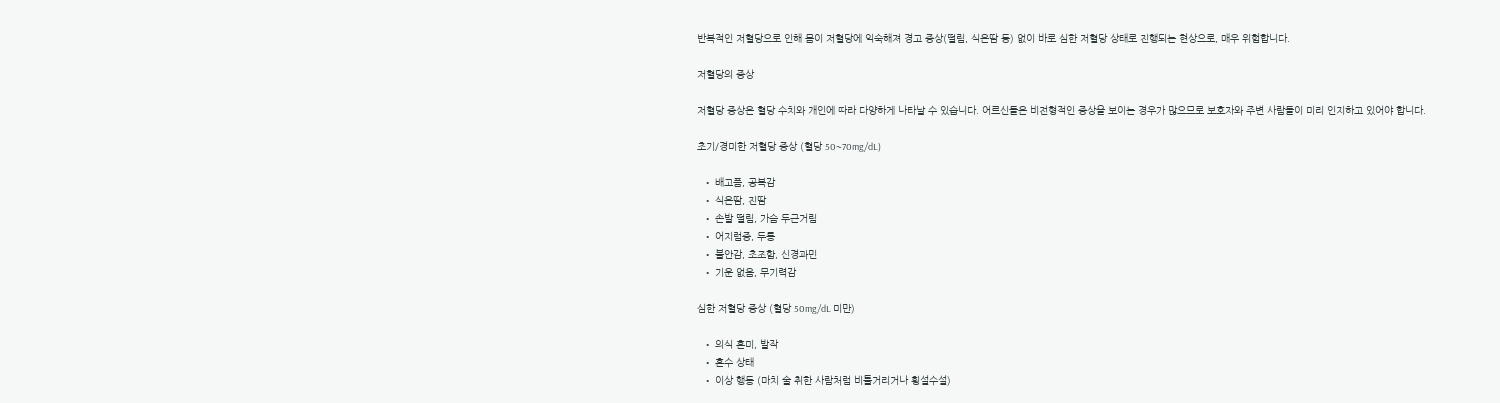반복적인 저혈당으로 인해 몸이 저혈당에 익숙해져 경고 증상(떨림, 식은땀 등) 없이 바로 심한 저혈당 상태로 진행되는 현상으로, 매우 위험합니다.

저혈당의 증상

저혈당 증상은 혈당 수치와 개인에 따라 다양하게 나타날 수 있습니다. 어르신들은 비전형적인 증상을 보이는 경우가 많으므로 보호자와 주변 사람들이 미리 인지하고 있어야 합니다.

초기/경미한 저혈당 증상 (혈당 50~70mg/dL)

  • 배고픔, 공복감
  • 식은땀, 진땀
  • 손발 떨림, 가슴 두근거림
  • 어지럼증, 두통
  • 불안감, 초조함, 신경과민
  • 기운 없음, 무기력감

심한 저혈당 증상 (혈당 50mg/dL 미만)

  • 의식 혼미, 발작
  • 혼수 상태
  • 이상 행동 (마치 술 취한 사람처럼 비틀거리거나 횡설수설)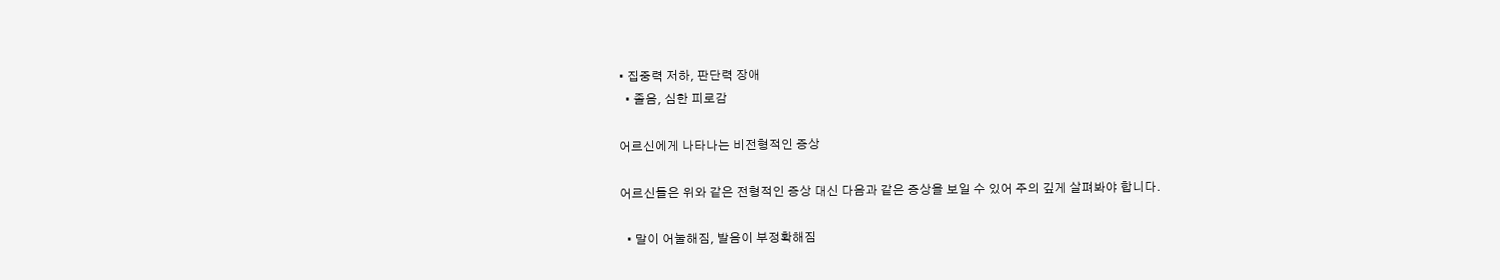• 집중력 저하, 판단력 장애
  • 졸음, 심한 피로감

어르신에게 나타나는 비전형적인 증상

어르신들은 위와 같은 전형적인 증상 대신 다음과 같은 증상을 보일 수 있어 주의 깊게 살펴봐야 합니다.

  • 말이 어눌해짐, 발음이 부정확해짐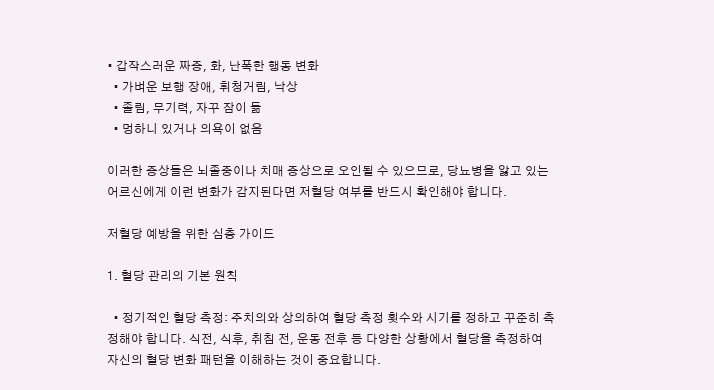• 갑작스러운 짜증, 화, 난폭한 행동 변화
  • 가벼운 보행 장애, 휘청거림, 낙상
  • 졸림, 무기력, 자꾸 잠이 듦
  • 멍하니 있거나 의욕이 없음

이러한 증상들은 뇌졸중이나 치매 증상으로 오인될 수 있으므로, 당뇨병을 앓고 있는 어르신에게 이런 변화가 감지된다면 저혈당 여부를 반드시 확인해야 합니다.

저혈당 예방을 위한 심층 가이드

1. 혈당 관리의 기본 원칙

  • 정기적인 혈당 측정: 주치의와 상의하여 혈당 측정 횟수와 시기를 정하고 꾸준히 측정해야 합니다. 식전, 식후, 취침 전, 운동 전후 등 다양한 상황에서 혈당을 측정하여 자신의 혈당 변화 패턴을 이해하는 것이 중요합니다.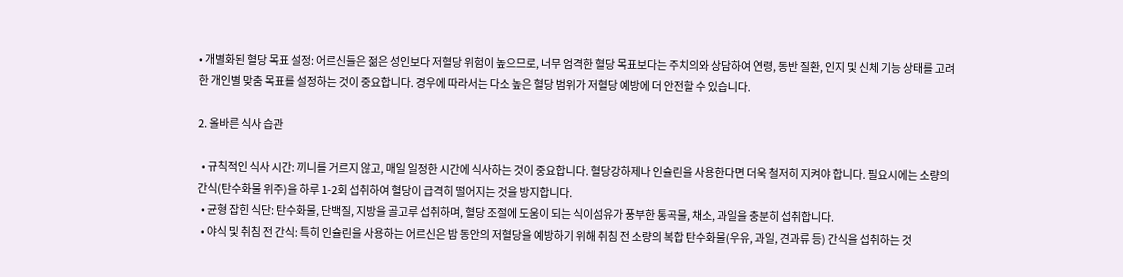• 개별화된 혈당 목표 설정: 어르신들은 젊은 성인보다 저혈당 위험이 높으므로, 너무 엄격한 혈당 목표보다는 주치의와 상담하여 연령, 동반 질환, 인지 및 신체 기능 상태를 고려한 개인별 맞춤 목표를 설정하는 것이 중요합니다. 경우에 따라서는 다소 높은 혈당 범위가 저혈당 예방에 더 안전할 수 있습니다.

2. 올바른 식사 습관

  • 규칙적인 식사 시간: 끼니를 거르지 않고, 매일 일정한 시간에 식사하는 것이 중요합니다. 혈당강하제나 인슐린을 사용한다면 더욱 철저히 지켜야 합니다. 필요시에는 소량의 간식(탄수화물 위주)을 하루 1-2회 섭취하여 혈당이 급격히 떨어지는 것을 방지합니다.
  • 균형 잡힌 식단: 탄수화물, 단백질, 지방을 골고루 섭취하며, 혈당 조절에 도움이 되는 식이섬유가 풍부한 통곡물, 채소, 과일을 충분히 섭취합니다.
  • 야식 및 취침 전 간식: 특히 인슐린을 사용하는 어르신은 밤 동안의 저혈당을 예방하기 위해 취침 전 소량의 복합 탄수화물(우유, 과일, 견과류 등) 간식을 섭취하는 것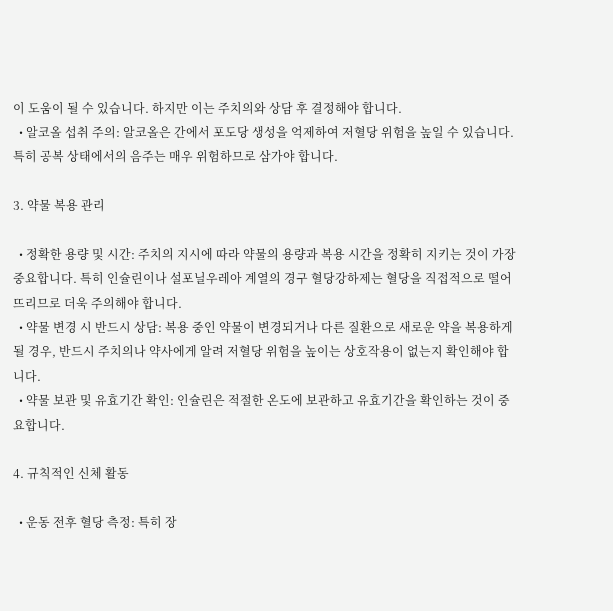이 도움이 될 수 있습니다. 하지만 이는 주치의와 상담 후 결정해야 합니다.
  • 알코올 섭취 주의: 알코올은 간에서 포도당 생성을 억제하여 저혈당 위험을 높일 수 있습니다. 특히 공복 상태에서의 음주는 매우 위험하므로 삼가야 합니다.

3. 약물 복용 관리

  • 정확한 용량 및 시간: 주치의 지시에 따라 약물의 용량과 복용 시간을 정확히 지키는 것이 가장 중요합니다. 특히 인슐린이나 설포닐우레아 계열의 경구 혈당강하제는 혈당을 직접적으로 떨어뜨리므로 더욱 주의해야 합니다.
  • 약물 변경 시 반드시 상담: 복용 중인 약물이 변경되거나 다른 질환으로 새로운 약을 복용하게 될 경우, 반드시 주치의나 약사에게 알려 저혈당 위험을 높이는 상호작용이 없는지 확인해야 합니다.
  • 약물 보관 및 유효기간 확인: 인슐린은 적절한 온도에 보관하고 유효기간을 확인하는 것이 중요합니다.

4. 규칙적인 신체 활동

  • 운동 전후 혈당 측정: 특히 장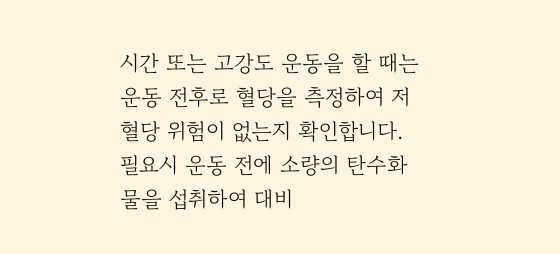시간 또는 고강도 운동을 할 때는 운동 전후로 혈당을 측정하여 저혈당 위험이 없는지 확인합니다. 필요시 운동 전에 소량의 탄수화물을 섭취하여 대비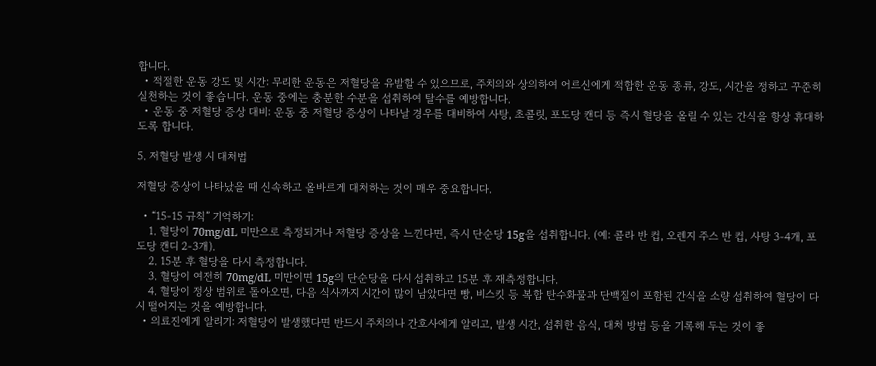합니다.
  • 적절한 운동 강도 및 시간: 무리한 운동은 저혈당을 유발할 수 있으므로, 주치의와 상의하여 어르신에게 적합한 운동 종류, 강도, 시간을 정하고 꾸준히 실천하는 것이 좋습니다. 운동 중에는 충분한 수분을 섭취하여 탈수를 예방합니다.
  • 운동 중 저혈당 증상 대비: 운동 중 저혈당 증상이 나타날 경우를 대비하여 사탕, 초콜릿, 포도당 캔디 등 즉시 혈당을 올릴 수 있는 간식을 항상 휴대하도록 합니다.

5. 저혈당 발생 시 대처법

저혈당 증상이 나타났을 때 신속하고 올바르게 대처하는 것이 매우 중요합니다.

  • “15-15 규칙” 기억하기:
    1. 혈당이 70mg/dL 미만으로 측정되거나 저혈당 증상을 느낀다면, 즉시 단순당 15g을 섭취합니다. (예: 콜라 반 컵, 오렌지 주스 반 컵, 사탕 3-4개, 포도당 캔디 2-3개).
    2. 15분 후 혈당을 다시 측정합니다.
    3. 혈당이 여전히 70mg/dL 미만이면 15g의 단순당을 다시 섭취하고 15분 후 재측정합니다.
    4. 혈당이 정상 범위로 돌아오면, 다음 식사까지 시간이 많이 남았다면 빵, 비스킷 등 복합 탄수화물과 단백질이 포함된 간식을 소량 섭취하여 혈당이 다시 떨어지는 것을 예방합니다.
  • 의료진에게 알리기: 저혈당이 발생했다면 반드시 주치의나 간호사에게 알리고, 발생 시간, 섭취한 음식, 대처 방법 등을 기록해 두는 것이 좋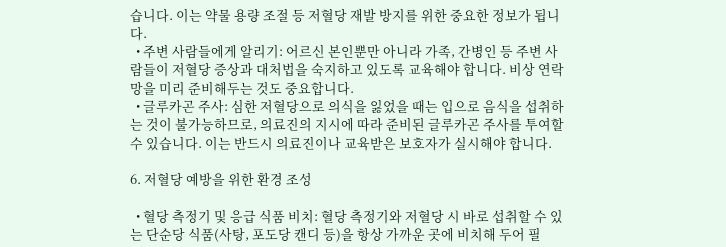습니다. 이는 약물 용량 조절 등 저혈당 재발 방지를 위한 중요한 정보가 됩니다.
  • 주변 사람들에게 알리기: 어르신 본인뿐만 아니라 가족, 간병인 등 주변 사람들이 저혈당 증상과 대처법을 숙지하고 있도록 교육해야 합니다. 비상 연락망을 미리 준비해두는 것도 중요합니다.
  • 글루카곤 주사: 심한 저혈당으로 의식을 잃었을 때는 입으로 음식을 섭취하는 것이 불가능하므로, 의료진의 지시에 따라 준비된 글루카곤 주사를 투여할 수 있습니다. 이는 반드시 의료진이나 교육받은 보호자가 실시해야 합니다.

6. 저혈당 예방을 위한 환경 조성

  • 혈당 측정기 및 응급 식품 비치: 혈당 측정기와 저혈당 시 바로 섭취할 수 있는 단순당 식품(사탕, 포도당 캔디 등)을 항상 가까운 곳에 비치해 두어 필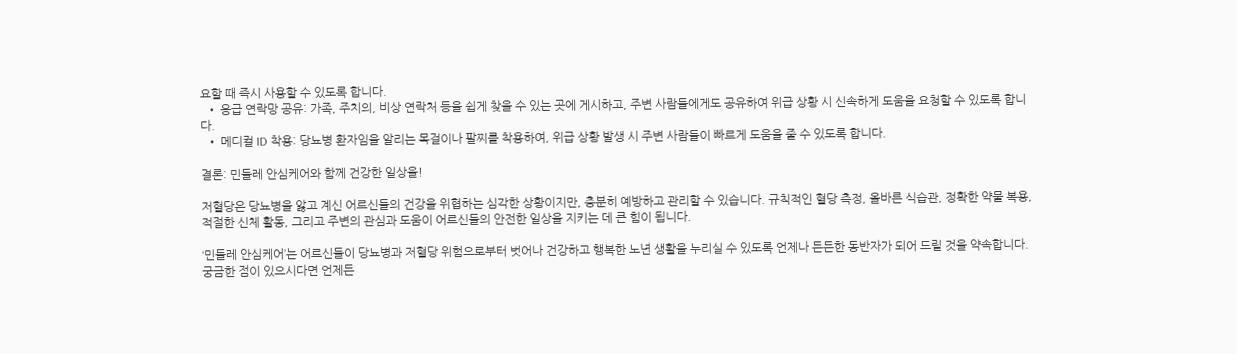요할 때 즉시 사용할 수 있도록 합니다.
  • 응급 연락망 공유: 가족, 주치의, 비상 연락처 등을 쉽게 찾을 수 있는 곳에 게시하고, 주변 사람들에게도 공유하여 위급 상황 시 신속하게 도움을 요청할 수 있도록 합니다.
  • 메디컬 ID 착용: 당뇨병 환자임을 알리는 목걸이나 팔찌를 착용하여, 위급 상황 발생 시 주변 사람들이 빠르게 도움을 줄 수 있도록 합니다.

결론: 민들레 안심케어와 함께 건강한 일상을!

저혈당은 당뇨병을 앓고 계신 어르신들의 건강을 위협하는 심각한 상황이지만, 충분히 예방하고 관리할 수 있습니다. 규칙적인 혈당 측정, 올바른 식습관, 정확한 약물 복용, 적절한 신체 활동, 그리고 주변의 관심과 도움이 어르신들의 안전한 일상을 지키는 데 큰 힘이 됩니다.

‘민들레 안심케어’는 어르신들이 당뇨병과 저혈당 위험으로부터 벗어나 건강하고 행복한 노년 생활을 누리실 수 있도록 언제나 든든한 동반자가 되어 드릴 것을 약속합니다. 궁금한 점이 있으시다면 언제든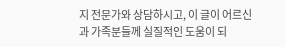지 전문가와 상담하시고, 이 글이 어르신과 가족분들께 실질적인 도움이 되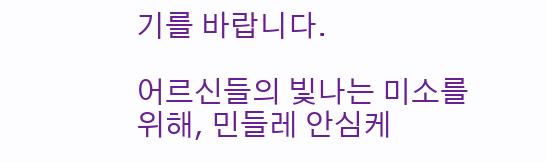기를 바랍니다.

어르신들의 빛나는 미소를 위해, 민들레 안심케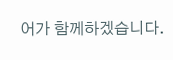어가 함께하겠습니다.